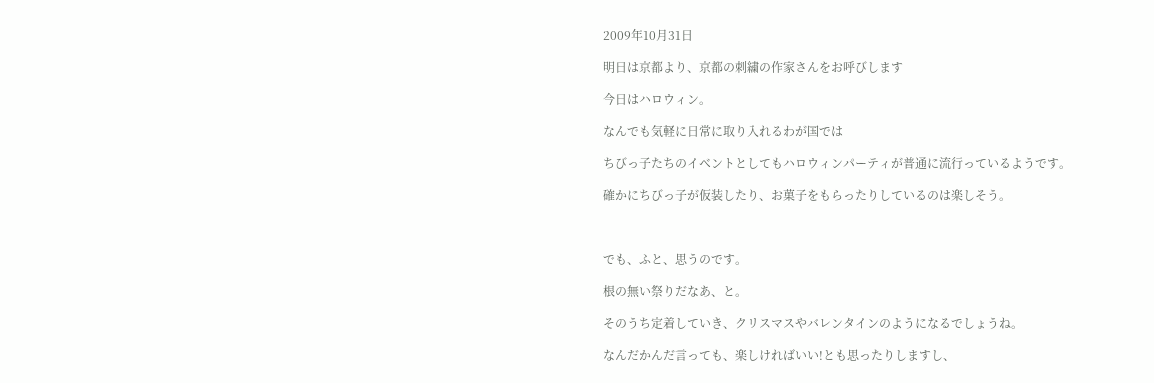2009年10月31日

明日は京都より、京都の刺繍の作家さんをお呼びします

今日はハロウィン。

なんでも気軽に日常に取り入れるわが国では

ちびっ子たちのイベントとしてもハロウィンパーティが普通に流行っているようです。

確かにちびっ子が仮装したり、お菓子をもらったりしているのは楽しそう。



でも、ふと、思うのです。

根の無い祭りだなあ、と。

そのうち定着していき、クリスマスやバレンタインのようになるでしょうね。

なんだかんだ言っても、楽しければいい!とも思ったりしますし、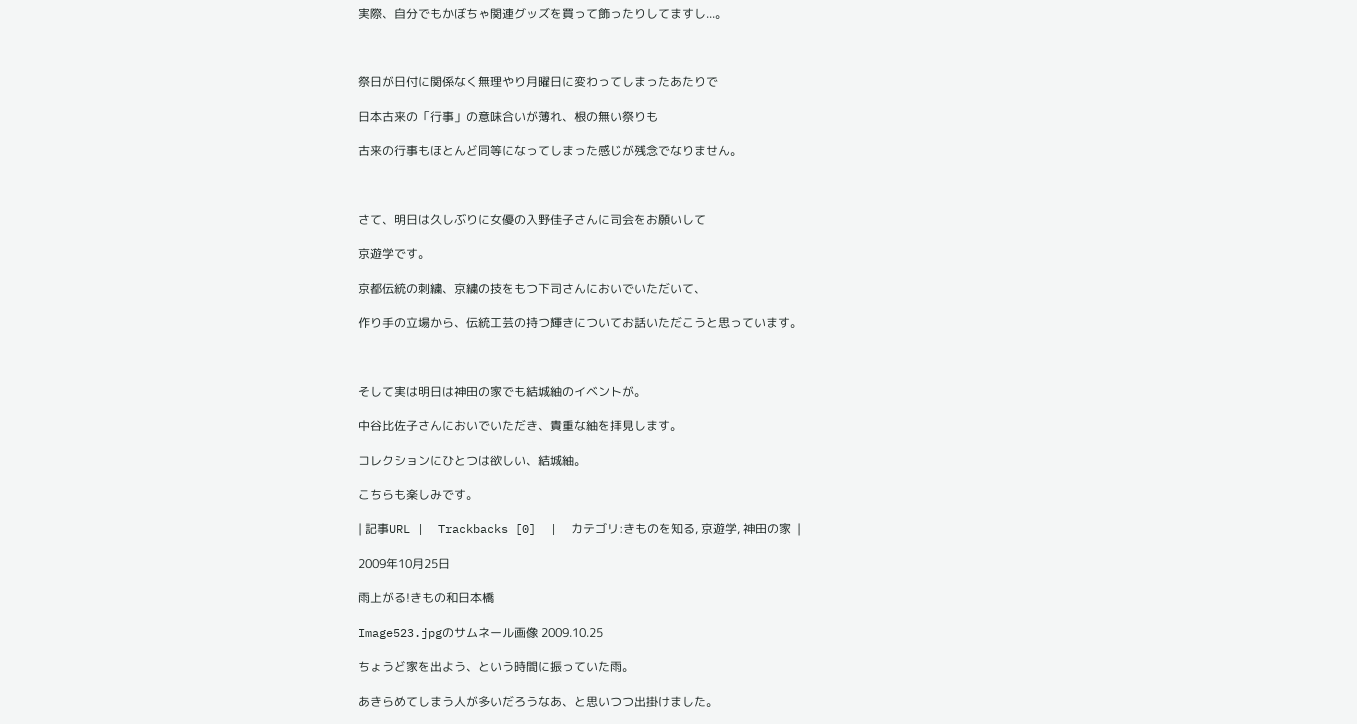実際、自分でもかぼちゃ関連グッズを買って飾ったりしてますし...。



祭日が日付に関係なく無理やり月曜日に変わってしまったあたりで

日本古来の「行事」の意味合いが薄れ、根の無い祭りも

古来の行事もほとんど同等になってしまった感じが残念でなりません。



さて、明日は久しぶりに女優の入野佳子さんに司会をお願いして

京遊学です。

京都伝統の刺繍、京繍の技をもつ下司さんにおいでいただいて、

作り手の立場から、伝統工芸の持つ輝きについてお話いただこうと思っています。



そして実は明日は神田の家でも結城紬のイベントが。

中谷比佐子さんにおいでいただき、貴重な紬を拝見します。

コレクションにひとつは欲しい、結城紬。

こちらも楽しみです。

| 記事URL |  Trackbacks [0]  |  カテゴリ:きものを知る, 京遊学, 神田の家  |

2009年10月25日

雨上がる!きもの和日本橋

Image523.jpgのサムネール画像 2009.10.25

ちょうど家を出よう、という時間に振っていた雨。

あきらめてしまう人が多いだろうなあ、と思いつつ出掛けました。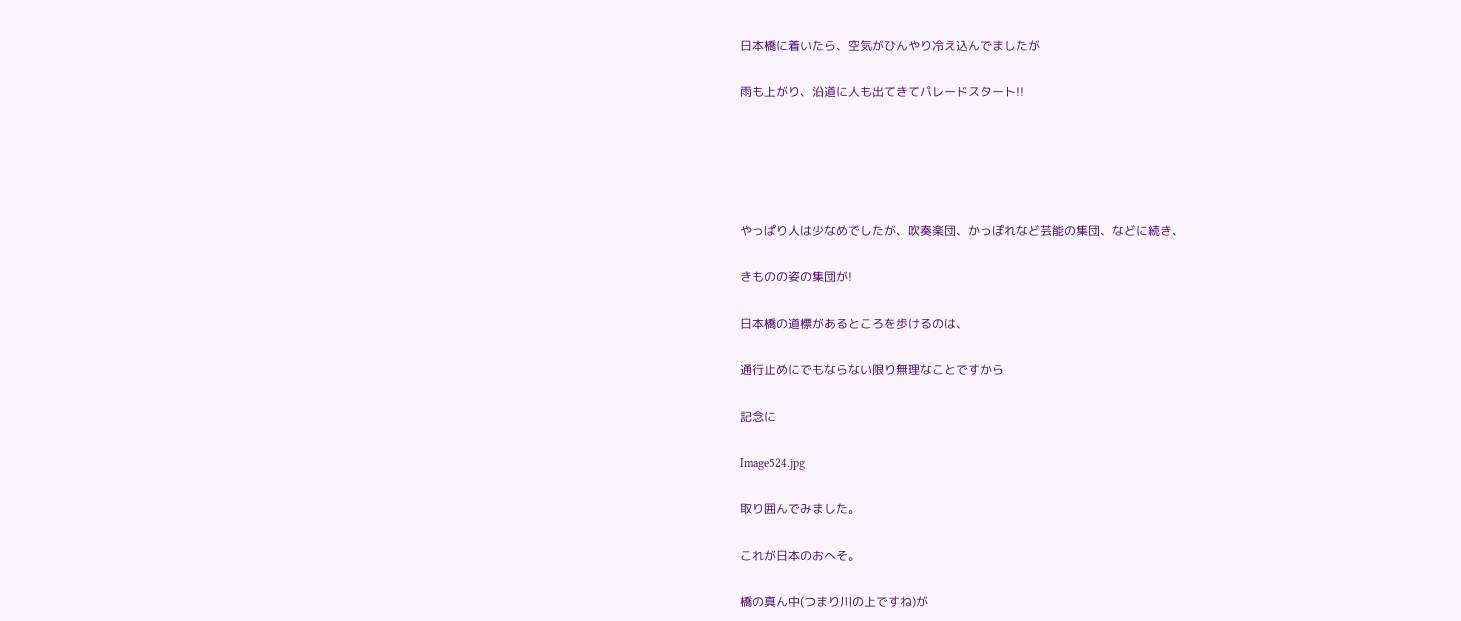日本橋に着いたら、空気がひんやり冷え込んでましたが

雨も上がり、沿道に人も出てきてパレードスタート!!





やっぱり人は少なめでしたが、吹奏楽団、かっぽれなど芸能の集団、などに続き、

きものの姿の集団が!

日本橋の道標があるところを歩けるのは、

通行止めにでもならない限り無理なことですから

記念に

Image524.jpg

取り囲んでみました。

これが日本のおへそ。

橋の真ん中(つまり川の上ですね)が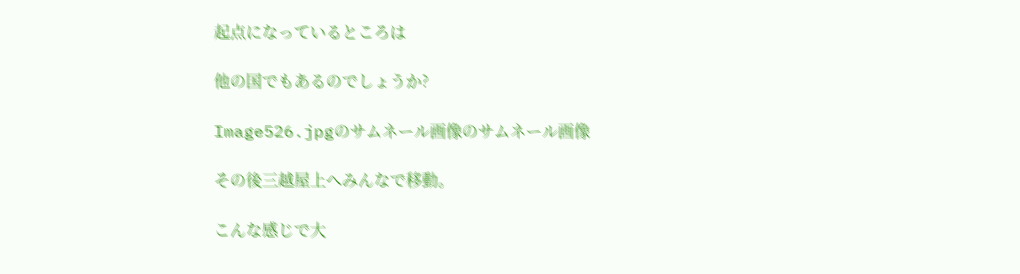起点になっているところは

他の国でもあるのでしょうか?

Image526.jpgのサムネール画像のサムネール画像

その後三越屋上へみんなで移動。

こんな感じで大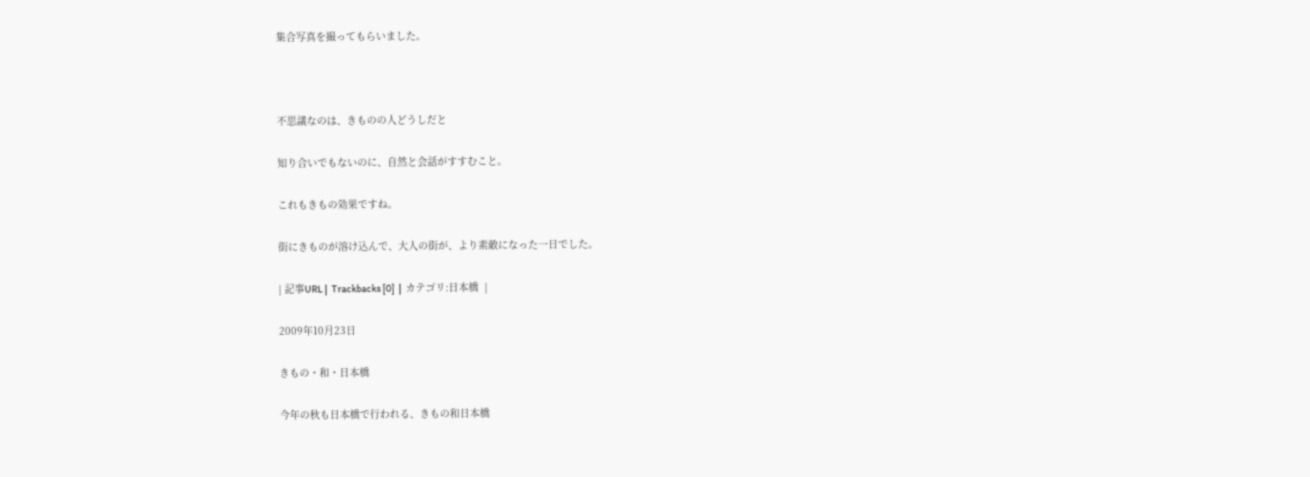集合写真を撮ってもらいました。



不思議なのは、きものの人どうしだと

知り合いでもないのに、自然と会話がすすむこと。

これもきもの効果ですね。

街にきものが溶け込んで、大人の街が、より素敵になった一日でした。

| 記事URL |  Trackbacks [0]  |  カテゴリ:日本橋  |

2009年10月23日

きもの・和・日本橋

今年の秋も日本橋で行われる、きもの和日本橋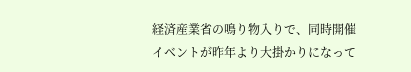経済産業省の鳴り物入りで、同時開催イベントが昨年より大掛かりになって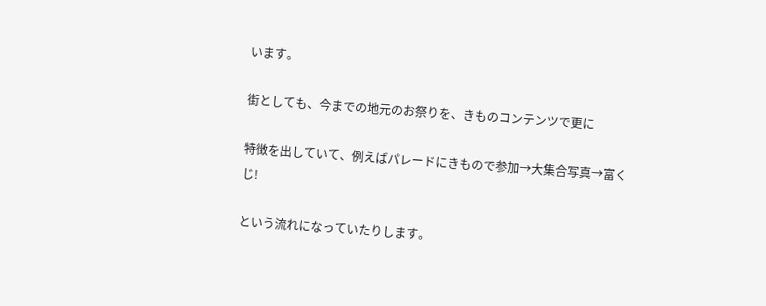います。

街としても、今までの地元のお祭りを、きものコンテンツで更に

特徴を出していて、例えばパレードにきもので参加→大集合写真→富くじ!

という流れになっていたりします。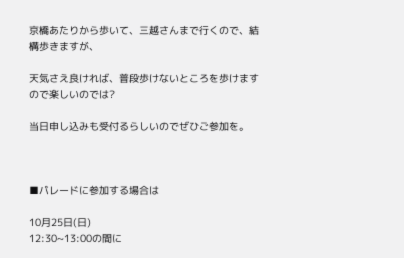京橋あたりから歩いて、三越さんまで行くので、結構歩きますが、

天気さえ良ければ、普段歩けないところを歩けますので楽しいのでは?

当日申し込みも受付るらしいのでぜひご参加を。



■パレードに参加する場合は

10月25日(日)
12:30~13:00の間に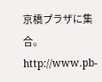京橋プラザに集合。
http://www.pb-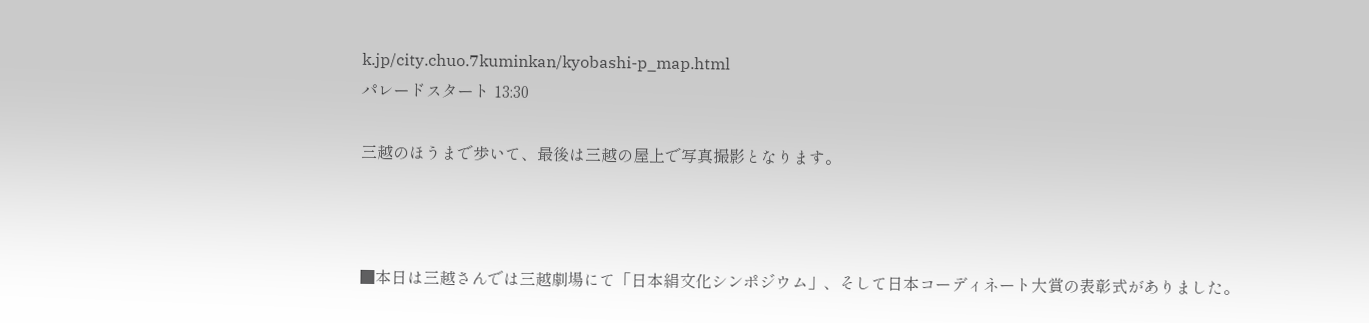k.jp/city.chuo.7kuminkan/kyobashi-p_map.html
パレードスタート 13:30

三越のほうまで歩いて、最後は三越の屋上で写真撮影となります。



■本日は三越さんでは三越劇場にて「日本絹文化シンポジウム」、そして日本コーディネート大賞の表彰式がありました。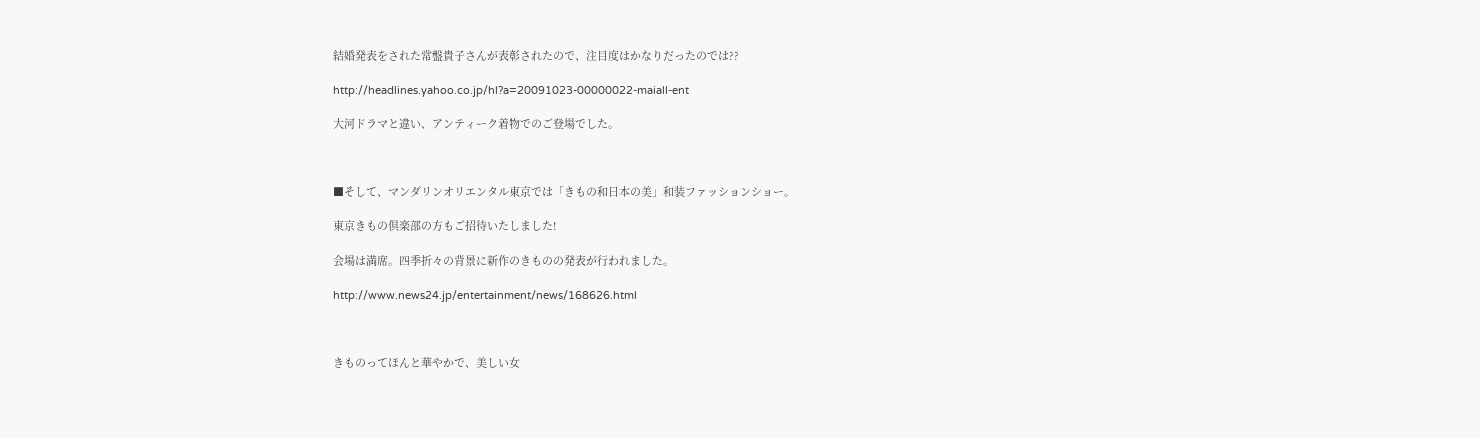結婚発表をされた常盤貴子さんが表彰されたので、注目度はかなりだったのでは??

http://headlines.yahoo.co.jp/hl?a=20091023-00000022-maiall-ent

大河ドラマと違い、アンティーク着物でのご登場でした。



■そして、マンダリンオリエンタル東京では「きもの和日本の美」和装ファッションショー。

東京きもの倶楽部の方もご招待いたしました!

会場は満席。四季折々の背景に新作のきものの発表が行われました。

http://www.news24.jp/entertainment/news/168626.html



きものってほんと華やかで、美しい女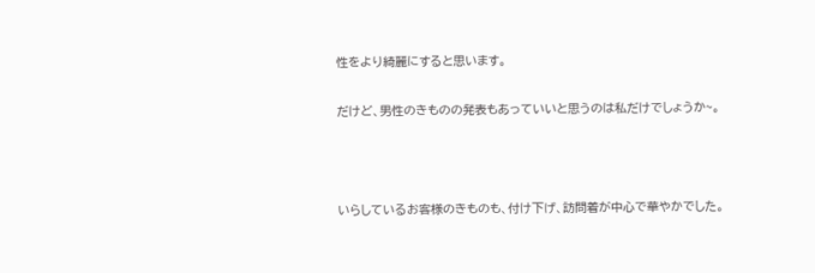性をより綺麗にすると思います。

だけど、男性のきものの発表もあっていいと思うのは私だけでしょうか~。



いらしているお客様のきものも、付け下げ、訪問着が中心で華やかでした。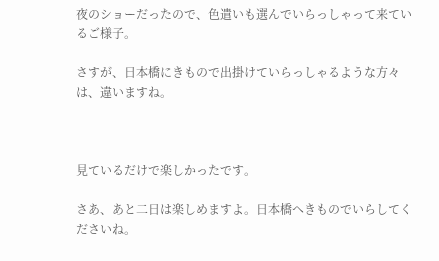夜のショーだったので、色遣いも選んでいらっしゃって来ているご様子。

さすが、日本橋にきもので出掛けていらっしゃるような方々は、違いますね。



見ているだけで楽しかったです。

さあ、あと二日は楽しめますよ。日本橋へきものでいらしてくださいね。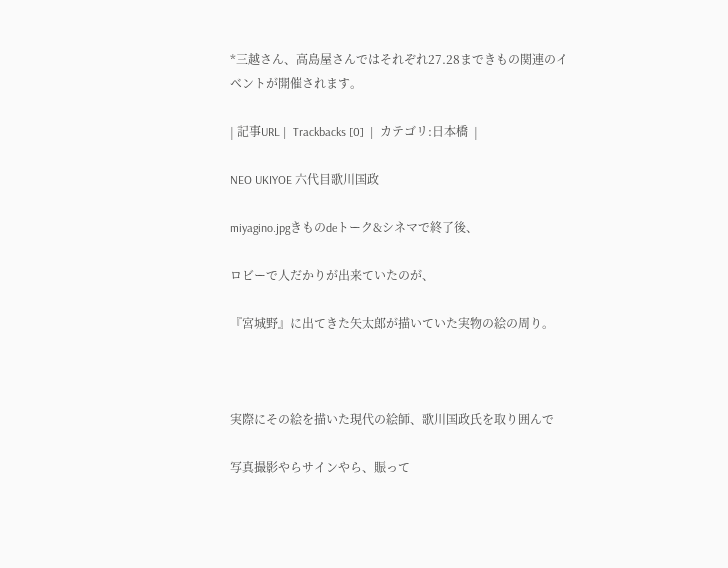*三越さん、高島屋さんではそれぞれ27.28まできもの関連のイベントが開催されます。

| 記事URL |  Trackbacks [0]  |  カテゴリ:日本橋  |

NEO UKIYOE 六代目歌川国政

miyagino.jpgきものdeトーク&シネマで終了後、

ロビーで人だかりが出来ていたのが、

『宮城野』に出てきた矢太郎が描いていた実物の絵の周り。



実際にその絵を描いた現代の絵師、歌川国政氏を取り囲んで

写真撮影やらサインやら、賑って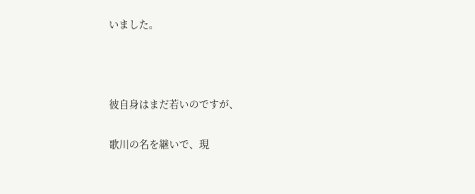いました。



彼自身はまだ若いのですが、

歌川の名を継いで、現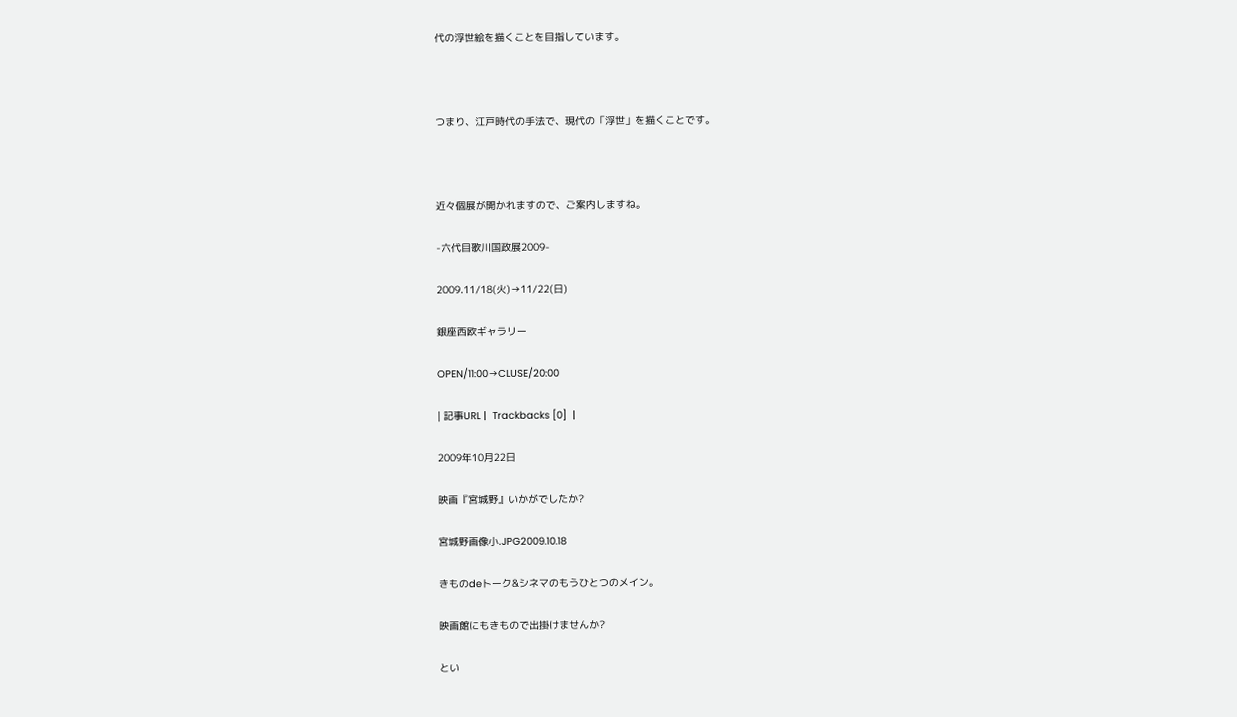代の浮世絵を描くことを目指しています。



つまり、江戸時代の手法で、現代の「浮世」を描くことです。



近々個展が開かれますので、ご案内しますね。

-六代目歌川国政展2009-

2009.11/18(火)→11/22(日)

銀座西欧ギャラリー

OPEN/11:00→CLUSE/20:00

| 記事URL |  Trackbacks [0]  |

2009年10月22日

映画『宮城野』いかがでしたか?

宮城野画像小.JPG2009.10.18

きものdeトーク&シネマのもうひとつのメイン。

映画館にもきもので出掛けませんか?

とい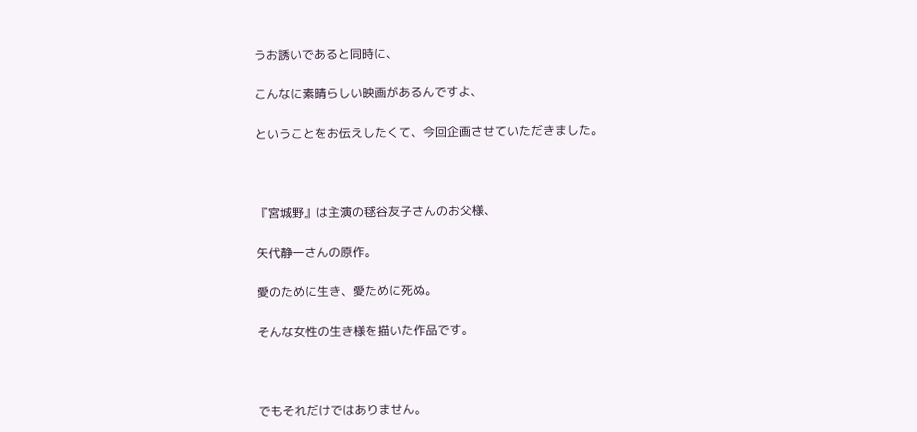うお誘いであると同時に、

こんなに素晴らしい映画があるんですよ、

ということをお伝えしたくて、今回企画させていただきました。



『宮城野』は主演の毬谷友子さんのお父様、

矢代静一さんの原作。

愛のために生き、愛ために死ぬ。

そんな女性の生き様を描いた作品です。



でもそれだけではありません。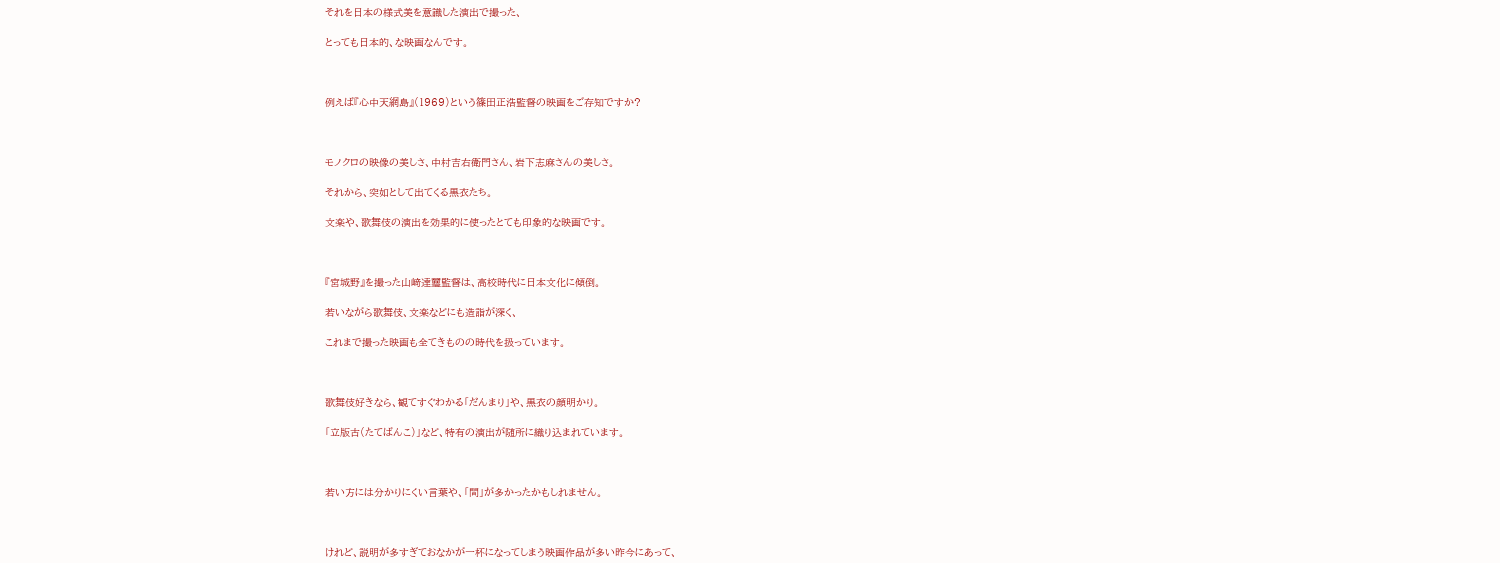それを日本の様式美を意識した演出で撮った、

とっても日本的、な映画なんです。



例えば『心中天網島』(1969)という篠田正浩監督の映画をご存知ですか?



モノクロの映像の美しさ、中村吉右衛門さん、岩下志麻さんの美しさ。

それから、突如として出てくる黒衣たち。

文楽や、歌舞伎の演出を効果的に使ったとても印象的な映画です。



『宮城野』を撮った山﨑達璽監督は、高校時代に日本文化に傾倒。

若いながら歌舞伎、文楽などにも造詣が深く、

これまで撮った映画も全てきものの時代を扱っています。



歌舞伎好きなら、観てすぐわかる「だんまり」や、黒衣の顔明かり。

「立版古(たてばんこ)」など、特有の演出が随所に織り込まれています。



若い方には分かりにくい言葉や、「間」が多かったかもしれません。



けれど、説明が多すぎておなかが一杯になってしまう映画作品が多い昨今にあって、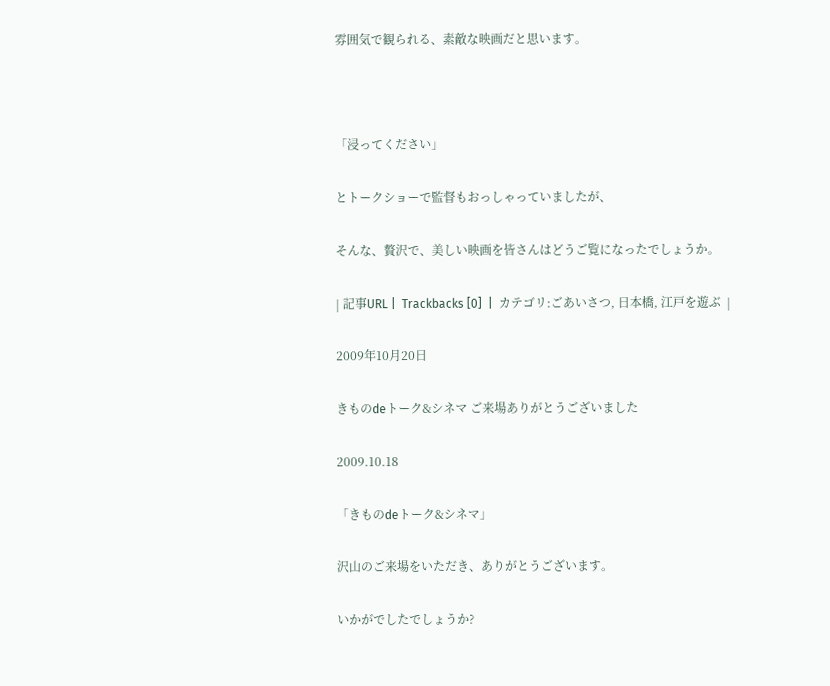雰囲気で観られる、素敵な映画だと思います。



「浸ってください」

とトークショーで監督もおっしゃっていましたが、

そんな、贅沢で、美しい映画を皆さんはどうご覧になったでしょうか。

| 記事URL |  Trackbacks [0]  |  カテゴリ:ごあいさつ, 日本橋, 江戸を遊ぶ  |

2009年10月20日

きものdeトーク&シネマ ご来場ありがとうございました

2009.10.18

「きものdeトーク&シネマ」

沢山のご来場をいただき、ありがとうございます。

いかがでしたでしょうか?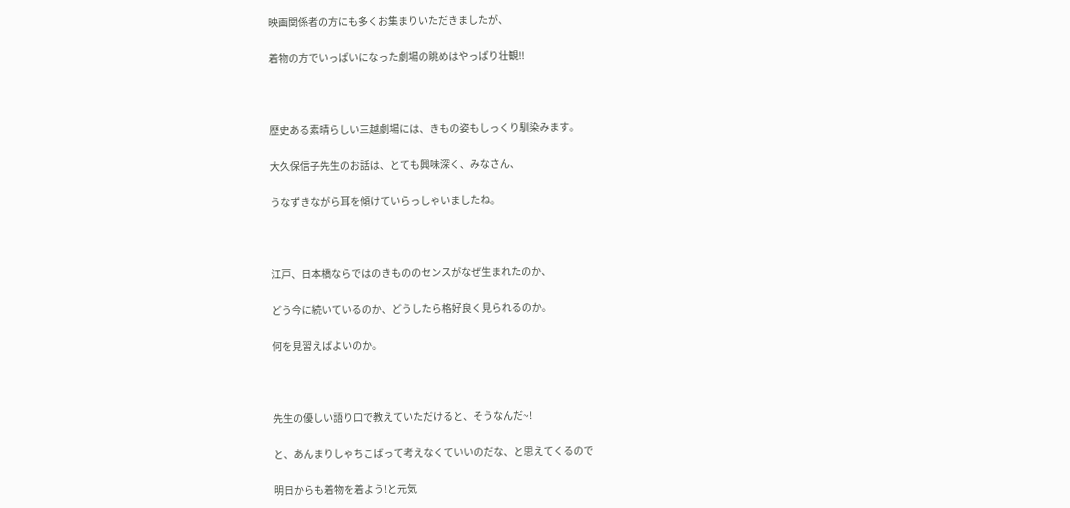映画関係者の方にも多くお集まりいただきましたが、

着物の方でいっぱいになった劇場の眺めはやっぱり壮観!!



歴史ある素晴らしい三越劇場には、きもの姿もしっくり馴染みます。

大久保信子先生のお話は、とても興味深く、みなさん、

うなずきながら耳を傾けていらっしゃいましたね。



江戸、日本橋ならではのきもののセンスがなぜ生まれたのか、

どう今に続いているのか、どうしたら格好良く見られるのか。

何を見習えばよいのか。



先生の優しい語り口で教えていただけると、そうなんだ~!

と、あんまりしゃちこばって考えなくていいのだな、と思えてくるので

明日からも着物を着よう!と元気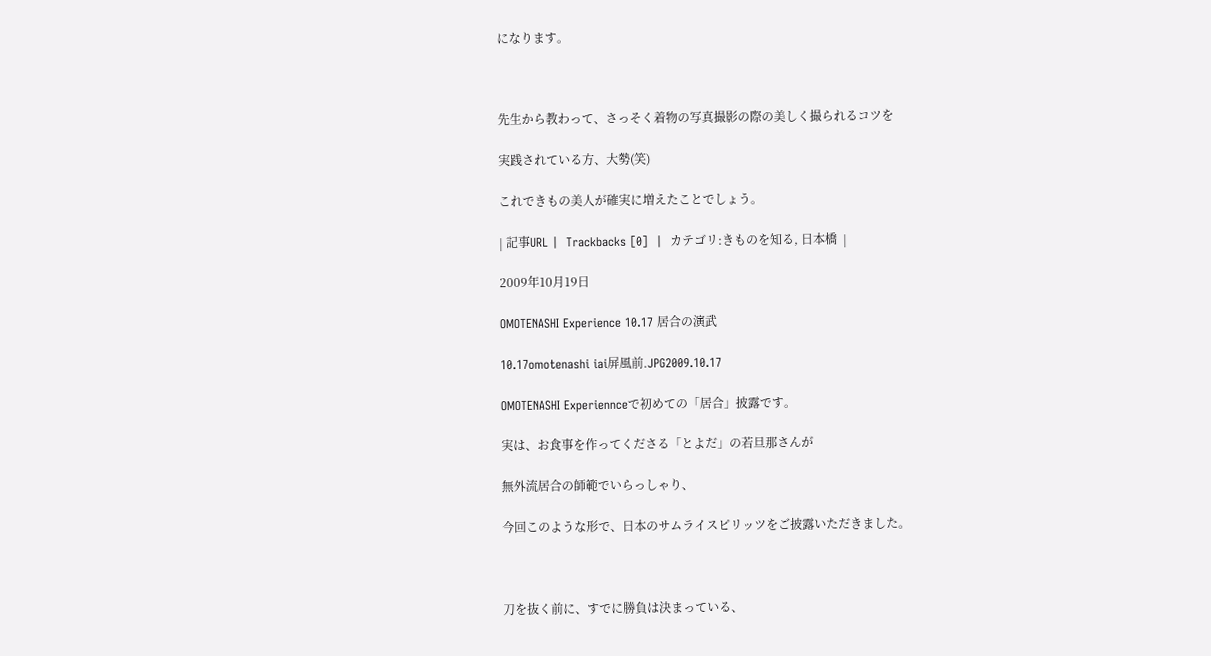になります。



先生から教わって、さっそく着物の写真撮影の際の美しく撮られるコツを

実践されている方、大勢(笑)

これできもの美人が確実に増えたことでしょう。

| 記事URL |  Trackbacks [0]  |  カテゴリ:きものを知る, 日本橋  |

2009年10月19日

OMOTENASHI Experience 10.17 居合の演武

10.17omotenashi iai屏風前.JPG2009.10.17

OMOTENASHI Experiennceで初めての「居合」披露です。

実は、お食事を作ってくださる「とよだ」の若旦那さんが

無外流居合の師範でいらっしゃり、

今回このような形で、日本のサムライスピリッツをご披露いただきました。



刀を抜く前に、すでに勝負は決まっている、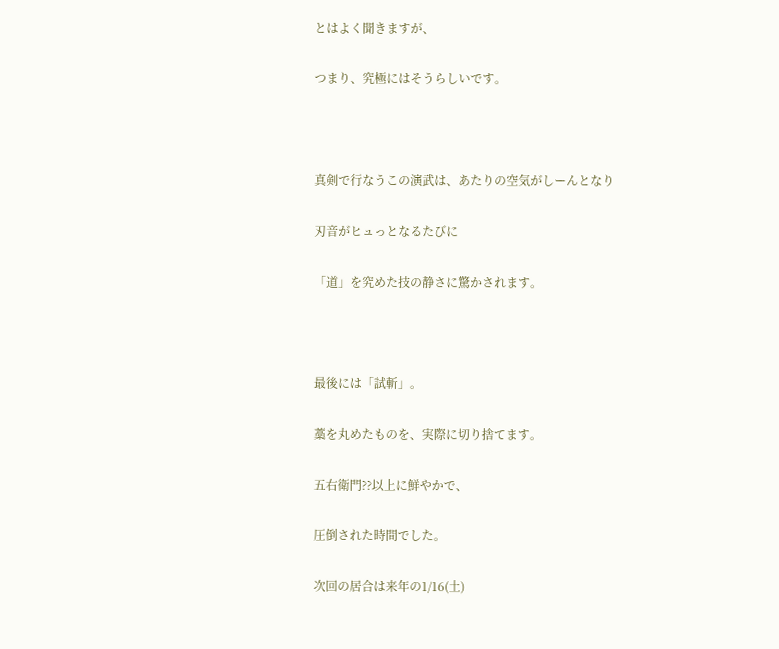とはよく聞きますが、

つまり、究極にはそうらしいです。



真剣で行なうこの演武は、あたりの空気がしーんとなり

刃音がヒュっとなるたびに

「道」を究めた技の静さに驚かされます。



最後には「試斬」。

藁を丸めたものを、実際に切り捨てます。

五右衛門??以上に鮮やかで、

圧倒された時間でした。

次回の居合は来年の1/16(土)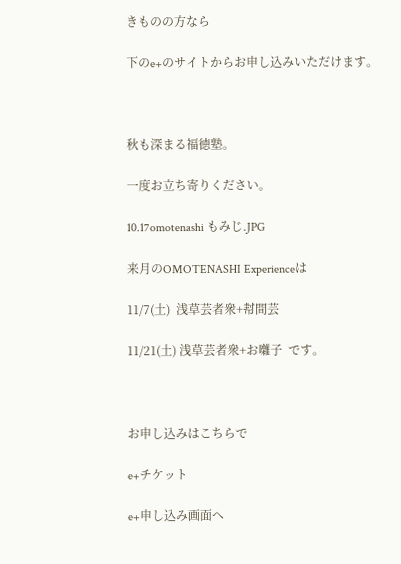きものの方なら

下のe+のサイトからお申し込みいただけます。



秋も深まる福徳塾。

一度お立ち寄りください。

10.17omotenashi もみじ.JPG

来月のOMOTENASHI Experienceは

11/7(土)  浅草芸者衆+幇間芸

11/21(土) 浅草芸者衆+お囃子  です。



お申し込みはこちらで

e+チケット

e+申し込み画面へ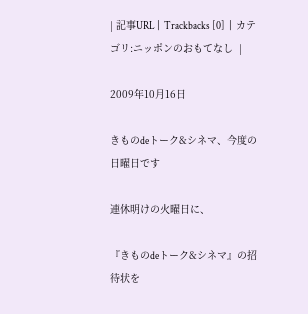| 記事URL |  Trackbacks [0]  |  カテゴリ:ニッポンのおもてなし  |

2009年10月16日

きものdeトーク&シネマ、今度の日曜日です

連休明けの火曜日に、

『きものdeトーク&シネマ』の招待状を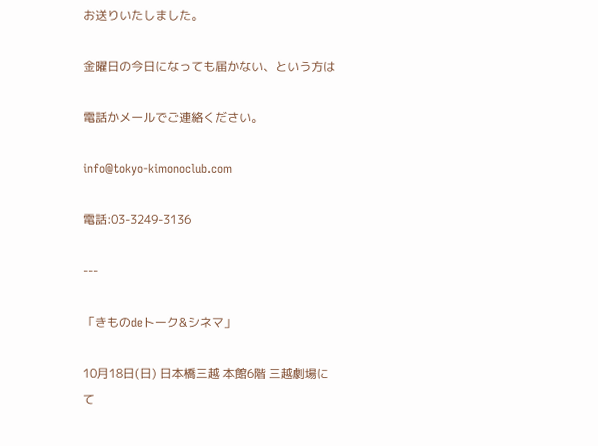お送りいたしました。

金曜日の今日になっても届かない、という方は

電話かメールでご連絡ください。

info@tokyo-kimonoclub.com

電話:03-3249-3136

---

「きものdeトーク&シネマ」

10月18日(日) 日本橋三越 本館6階 三越劇場にて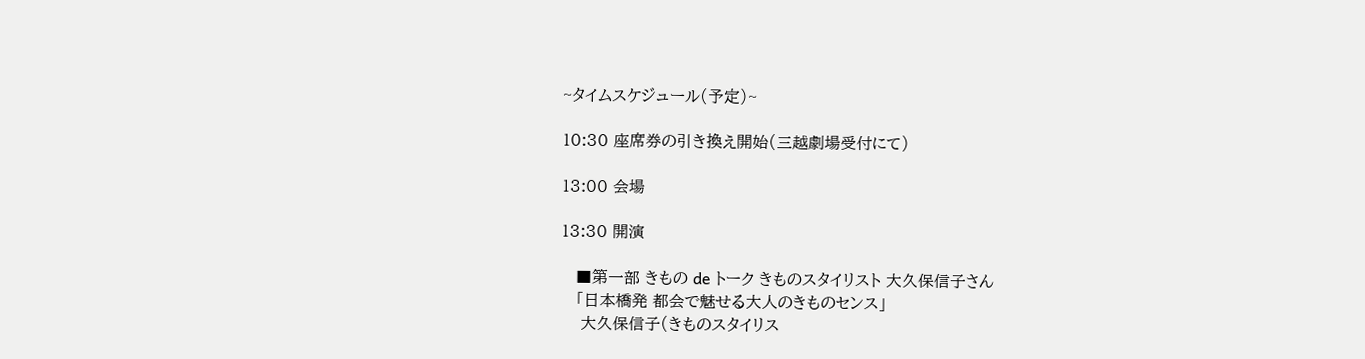~タイムスケジュール(予定)~

10:30 座席券の引き換え開始(三越劇場受付にて)

13:00 会場

13:30 開演

   ■第一部 きもの de トーク きものスタイリスト 大久保信子さん
   「日本橋発 都会で魅せる大人のきものセンス」
    大久保信子(きものスタイリス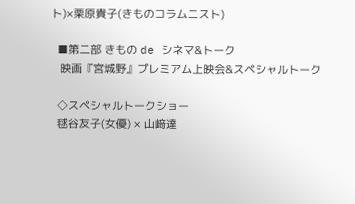ト)×栗原貴子(きものコラムニスト)

  ■第二部 きもの de シネマ&トーク
   映画『宮城野』プレミアム上映会&スペシャルトーク

  ◇スペシャルトークショー
  毬谷友子(女優) × 山﨑達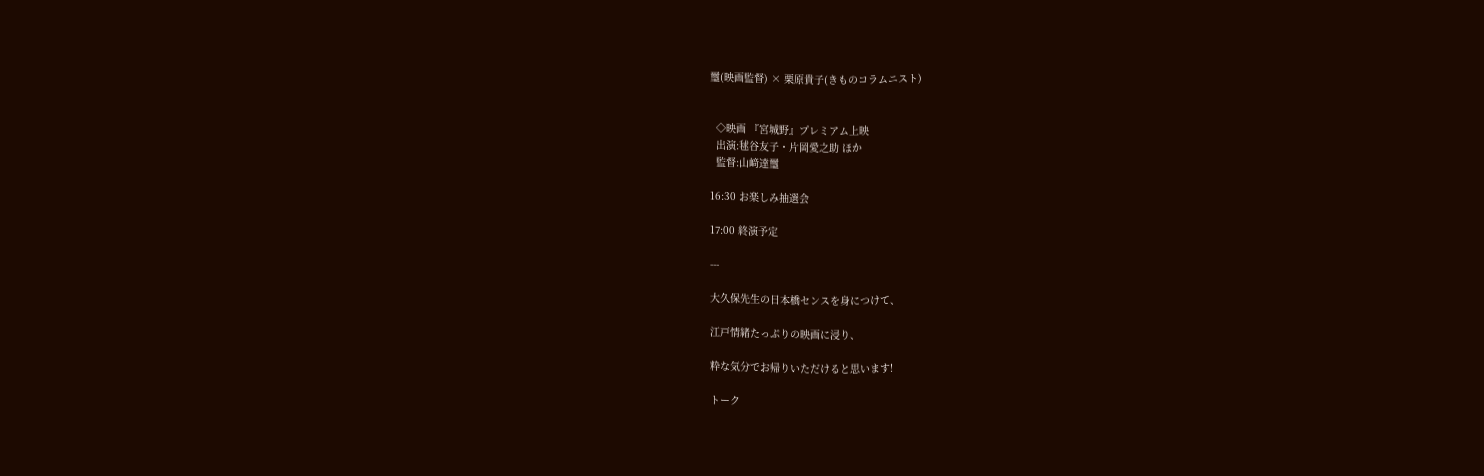璽(映画監督) × 栗原貴子(きものコラムニスト)


  ◇映画 『宮城野』プレミアム上映
  出演:毬谷友子・片岡愛之助 ほか
  監督:山﨑達璽

16:30 お楽しみ抽選会

17:00 終演予定

---

大久保先生の日本橋センスを身につけて、

江戸情緒たっぷりの映画に浸り、

粋な気分でお帰りいただけると思います!

トーク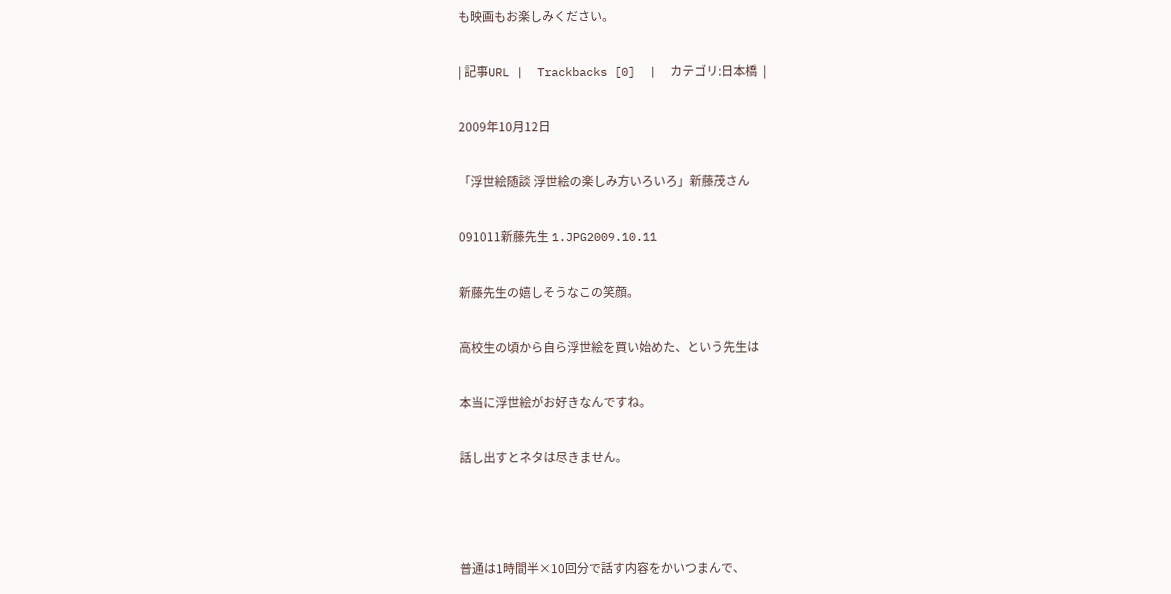も映画もお楽しみください。

| 記事URL |  Trackbacks [0]  |  カテゴリ:日本橋  |

2009年10月12日

「浮世絵随談 浮世絵の楽しみ方いろいろ」新藤茂さん

091011新藤先生 1.JPG2009.10.11

新藤先生の嬉しそうなこの笑顔。

高校生の頃から自ら浮世絵を買い始めた、という先生は

本当に浮世絵がお好きなんですね。

話し出すとネタは尽きません。



普通は1時間半×10回分で話す内容をかいつまんで、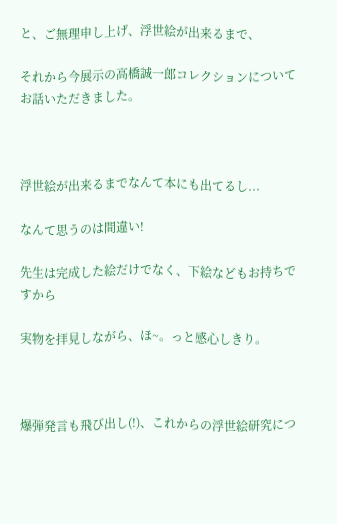と、ご無理申し上げ、浮世絵が出来るまで、

それから今展示の高橋誠一郎コレクションについてお話いただきました。



浮世絵が出来るまでなんて本にも出てるし...

なんて思うのは間違い!

先生は完成した絵だけでなく、下絵などもお持ちですから

実物を拝見しながら、ほ~。っと感心しきり。



爆弾発言も飛び出し(!)、これからの浮世絵研究につ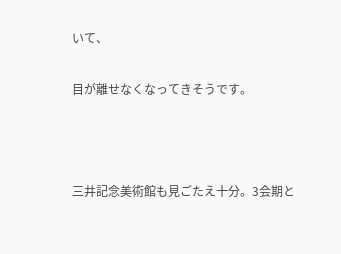いて、

目が離せなくなってきそうです。



三井記念美術館も見ごたえ十分。3会期と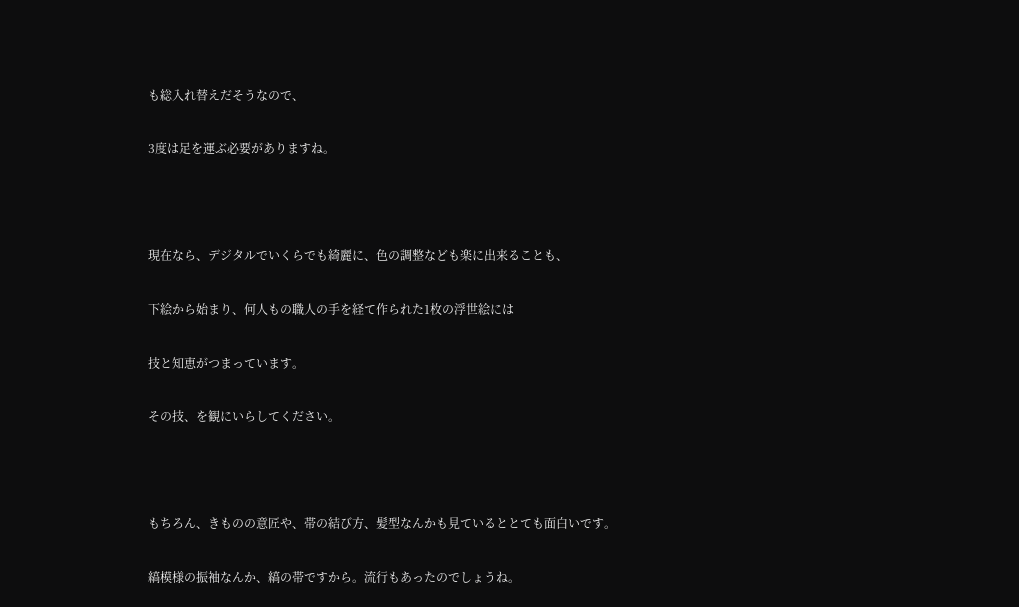も総入れ替えだそうなので、

3度は足を運ぶ必要がありますね。



現在なら、デジタルでいくらでも綺麗に、色の調整なども楽に出来ることも、

下絵から始まり、何人もの職人の手を経て作られた1枚の浮世絵には

技と知恵がつまっています。

その技、を観にいらしてください。



もちろん、きものの意匠や、帯の結び方、髪型なんかも見ているととても面白いです。

縞模様の振袖なんか、縞の帯ですから。流行もあったのでしょうね。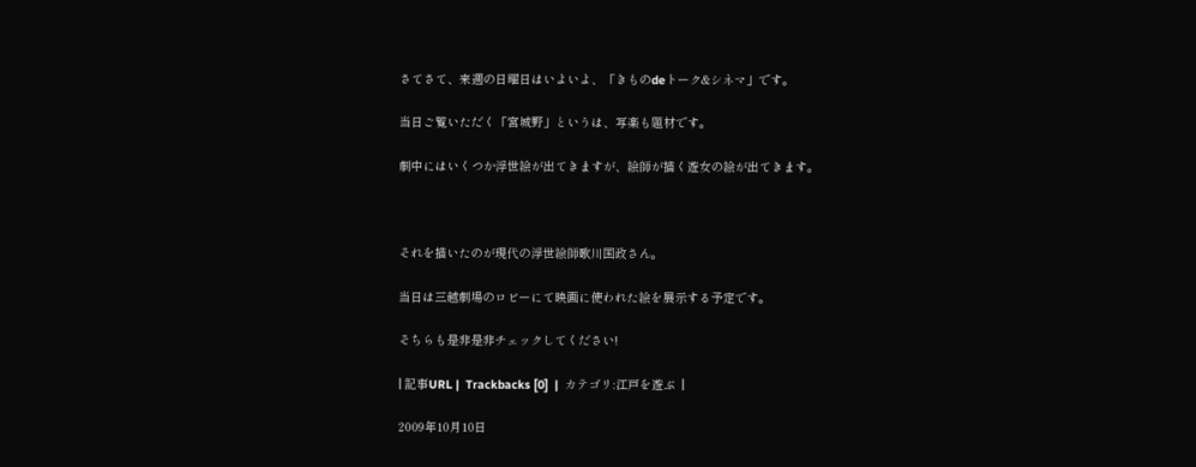さてさて、来週の日曜日はいよいよ、「きものdeトーク&シネマ」です。

当日ご覧いただく「宮城野」というは、写楽も題材です。

劇中にはいくつか浮世絵が出てきますが、絵師が描く遊女の絵が出てきます。



それを描いたのが現代の浮世絵師歌川国政さん。

当日は三越劇場のロビーにて映画に使われた絵を展示する予定です。

そちらも是非是非チェックしてください!

| 記事URL |  Trackbacks [0]  |  カテゴリ:江戸を遊ぶ  |

2009年10月10日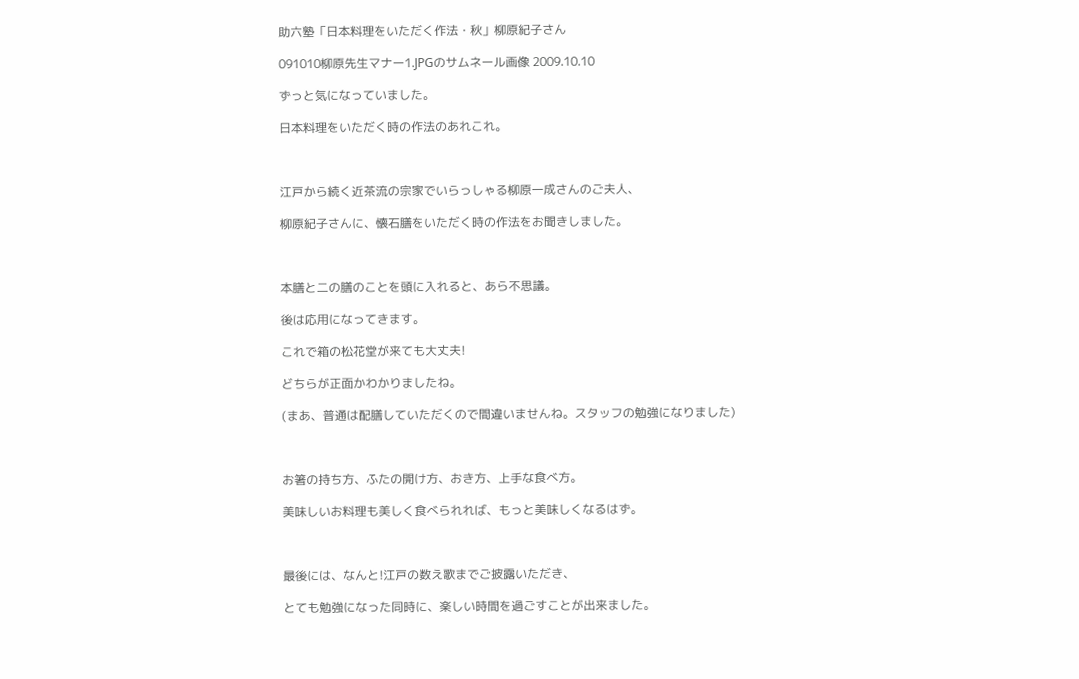助六塾「日本料理をいただく作法・秋」柳原紀子さん

091010柳原先生マナー1.JPGのサムネール画像 2009.10.10

ずっと気になっていました。

日本料理をいただく時の作法のあれこれ。



江戸から続く近茶流の宗家でいらっしゃる柳原一成さんのご夫人、

柳原紀子さんに、懐石膳をいただく時の作法をお聞きしました。



本膳と二の膳のことを頭に入れると、あら不思議。

後は応用になってきます。

これで箱の松花堂が来ても大丈夫!

どちらが正面かわかりましたね。

(まあ、普通は配膳していただくので間違いませんね。スタッフの勉強になりました)



お箸の持ち方、ふたの開け方、おき方、上手な食べ方。

美味しいお料理も美しく食べられれば、もっと美味しくなるはず。



最後には、なんと!江戸の数え歌までご披露いただき、

とても勉強になった同時に、楽しい時間を過ごすことが出来ました。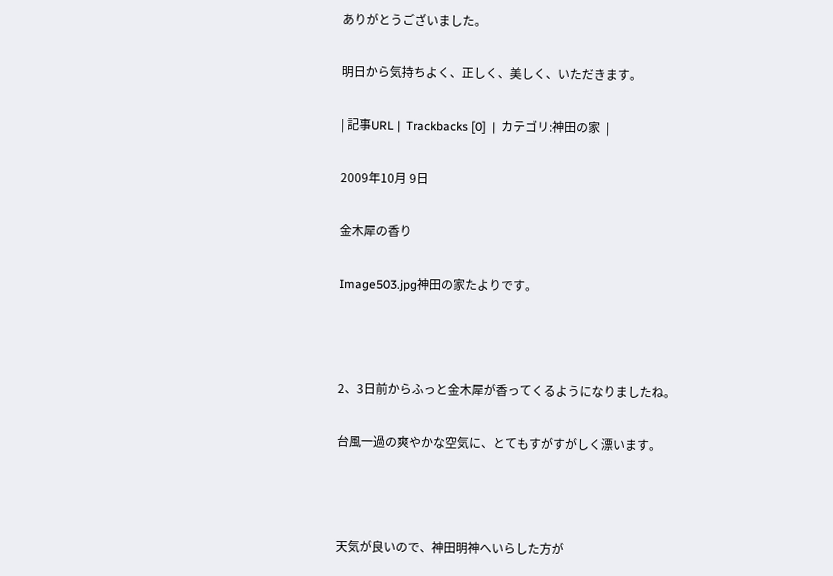ありがとうございました。

明日から気持ちよく、正しく、美しく、いただきます。

| 記事URL |  Trackbacks [0]  |  カテゴリ:神田の家  |

2009年10月 9日

金木犀の香り

Image503.jpg神田の家たよりです。



2、3日前からふっと金木犀が香ってくるようになりましたね。

台風一過の爽やかな空気に、とてもすがすがしく漂います。



天気が良いので、神田明神へいらした方が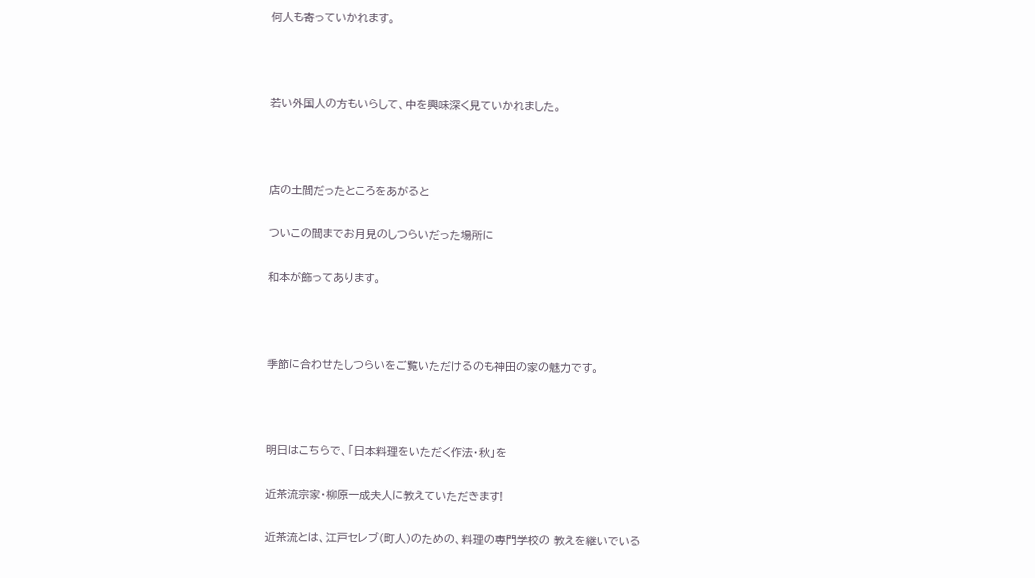何人も寄っていかれます。



若い外国人の方もいらして、中を興味深く見ていかれました。



店の土間だったところをあがると

ついこの間までお月見のしつらいだった場所に

和本が飾ってあります。



季節に合わせたしつらいをご覧いただけるのも神田の家の魅力です。



明日はこちらで、「日本料理をいただく作法・秋」を

近茶流宗家・柳原一成夫人に教えていただきます!

近茶流とは、江戸セレブ(町人)のための、料理の専門学校の 教えを継いでいる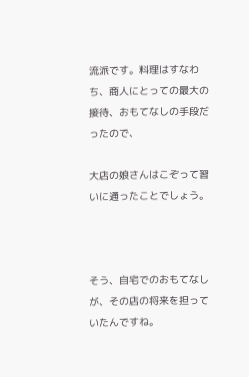流派です。料理はすなわち、商人にとっての最大の接待、おもてなしの手段だったので、

大店の娘さんはこぞって習いに通ったことでしょう。



そう、自宅でのおもてなしが、その店の将来を担っていたんですね。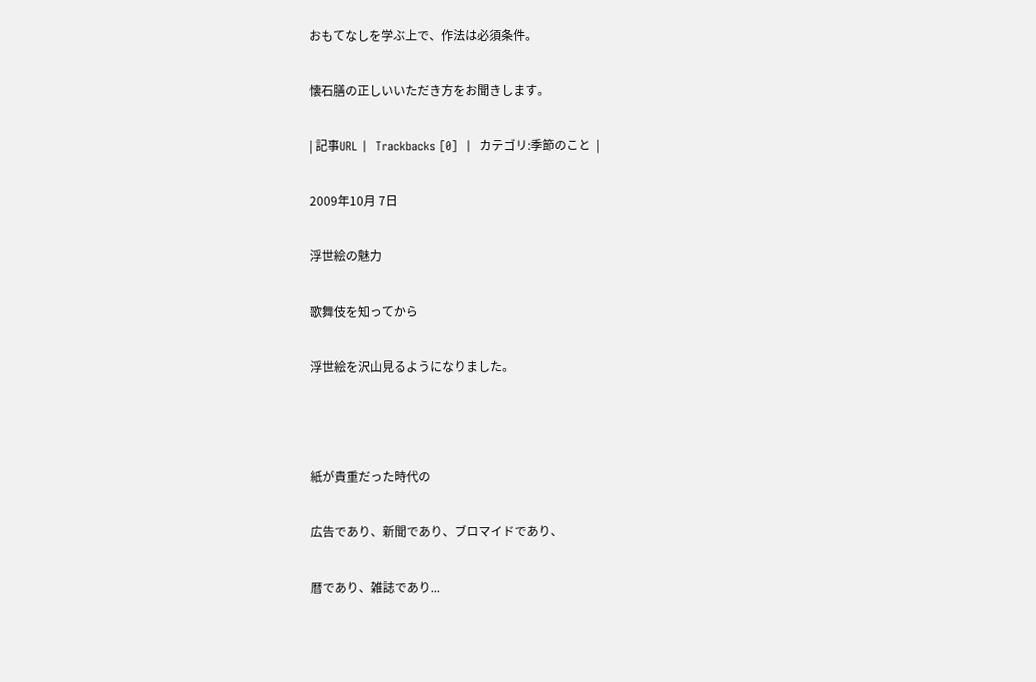おもてなしを学ぶ上で、作法は必須条件。

懐石膳の正しいいただき方をお聞きします。

| 記事URL |  Trackbacks [0]  |  カテゴリ:季節のこと  |

2009年10月 7日

浮世絵の魅力

歌舞伎を知ってから

浮世絵を沢山見るようになりました。



紙が貴重だった時代の

広告であり、新聞であり、ブロマイドであり、

暦であり、雑誌であり...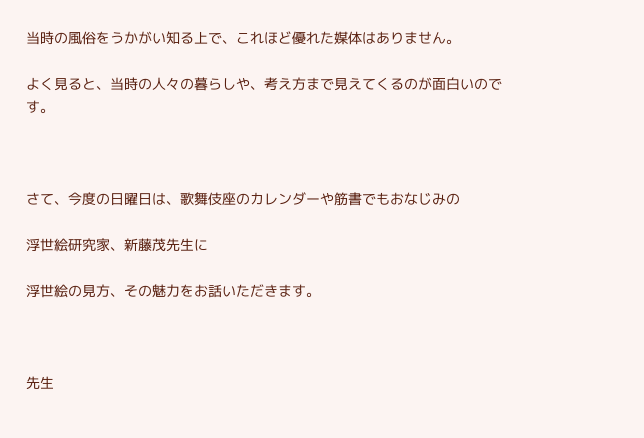当時の風俗をうかがい知る上で、これほど優れた媒体はありません。

よく見ると、当時の人々の暮らしや、考え方まで見えてくるのが面白いのです。



さて、今度の日曜日は、歌舞伎座のカレンダーや筋書でもおなじみの

浮世絵研究家、新藤茂先生に

浮世絵の見方、その魅力をお話いただきます。



先生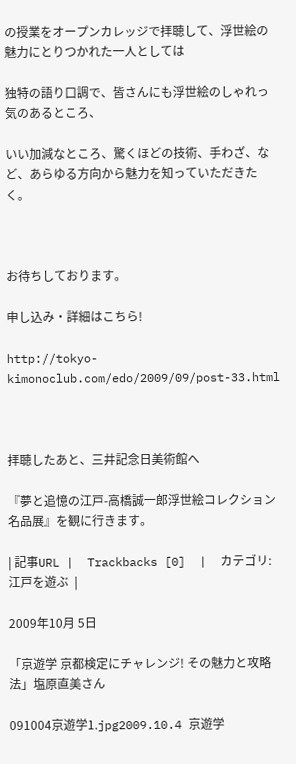の授業をオープンカレッジで拝聴して、浮世絵の魅力にとりつかれた一人としては

独特の語り口調で、皆さんにも浮世絵のしゃれっ気のあるところ、

いい加減なところ、驚くほどの技術、手わざ、など、あらゆる方向から魅力を知っていただきたく。



お待ちしております。

申し込み・詳細はこちら!

http://tokyo-kimonoclub.com/edo/2009/09/post-33.html



拝聴したあと、三井記念日美術館へ

『夢と追憶の江戸-高橋誠一郎浮世絵コレクション名品展』を観に行きます。

| 記事URL |  Trackbacks [0]  |  カテゴリ:江戸を遊ぶ  |

2009年10月 5日

「京遊学 京都検定にチャレンジ! その魅力と攻略法」塩原直美さん

091004京遊学1.jpg2009.10.4 京遊学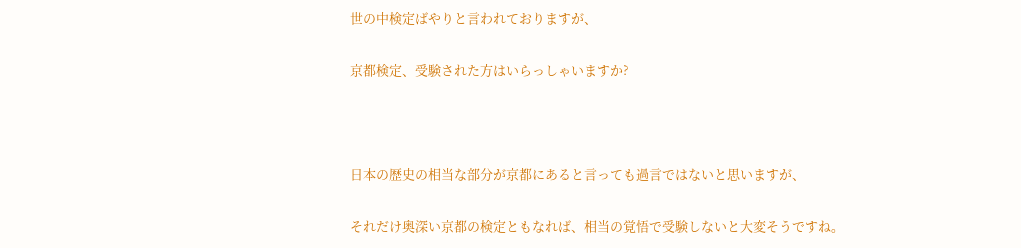世の中検定ばやりと言われておりますが、

京都検定、受験された方はいらっしゃいますか?



日本の歴史の相当な部分が京都にあると言っても過言ではないと思いますが、

それだけ奥深い京都の検定ともなれば、相当の覚悟で受験しないと大変そうですね。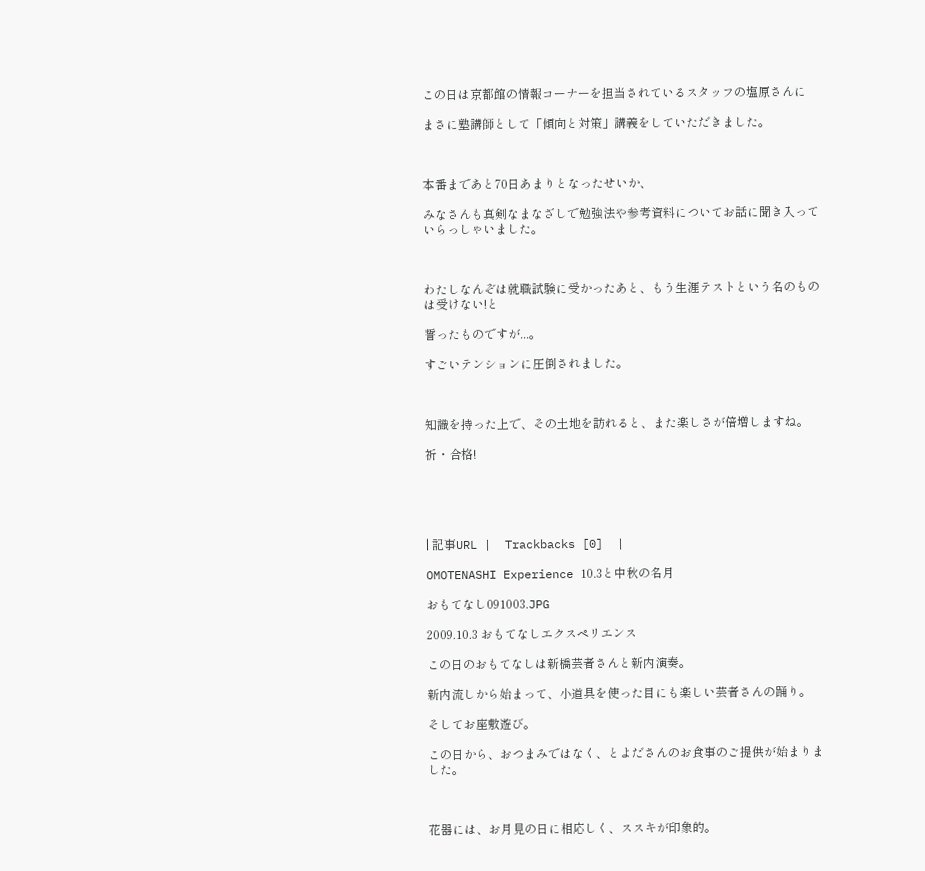この日は京都館の情報コーナーを担当されているスタッフの塩原さんに

まさに塾講師として「傾向と対策」講義をしていただきました。



本番まであと70日あまりとなったせいか、

みなさんも真剣なまなざしで勉強法や参考資料についてお話に聞き入っていらっしゃいました。



わたしなんぞは就職試験に受かったあと、もう生涯テストという名のものは受けない!と

誓ったものですが...。

すごいテンションに圧倒されました。



知識を持った上で、その土地を訪れると、また楽しさが倍増しますね。

祈・合格!





| 記事URL |  Trackbacks [0]  |

OMOTENASHI Experience 10.3と中秋の名月

おもてなし091003.JPG

2009.10.3 おもてなしエクスペリエンス

この日のおもてなしは新橋芸者さんと新内演奏。

新内流しから始まって、小道具を使った目にも楽しい芸者さんの踊り。

そしてお座敷遊び。

この日から、おつまみではなく、とよださんのお食事のご提供が始まりました。



花器には、お月見の日に相応しく、ススキが印象的。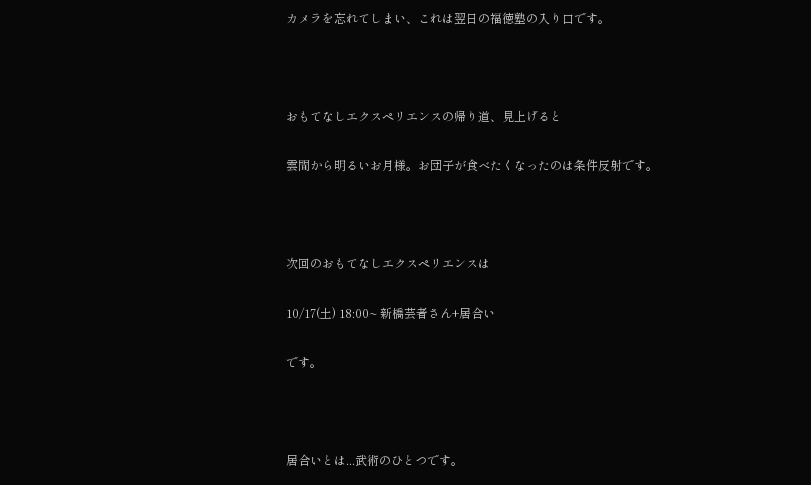カメラを忘れてしまい、これは翌日の福徳塾の入り口です。



おもてなしエクスペリエンスの帰り道、見上げると

雲間から明るいお月様。お団子が食べたくなったのは条件反射です。



次回のおもてなしエクスペリエンスは

10/17(土) 18:00~ 新橋芸者さん+居合い

です。



居合いとは...武術のひとつです。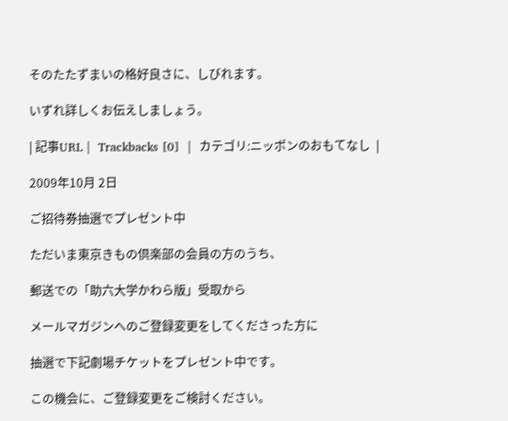そのたたずまいの格好良さに、しびれます。

いずれ詳しくお伝えしましょう。

| 記事URL |  Trackbacks [0]  |  カテゴリ:ニッポンのおもてなし  |

2009年10月 2日

ご招待券抽選でプレゼント中

ただいま東京きもの倶楽部の会員の方のうち、

郵送での「助六大学かわら版」受取から

メールマガジンへのご登録変更をしてくださった方に

抽選で下記劇場チケットをプレゼント中です。

この機会に、ご登録変更をご検討ください。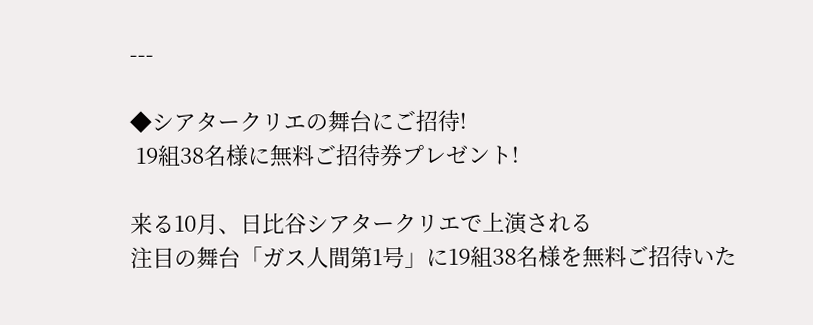---

◆シアタークリエの舞台にご招待!
 19組38名様に無料ご招待券プレゼント!

来る10月、日比谷シアタークリエで上演される
注目の舞台「ガス人間第1号」に19組38名様を無料ご招待いた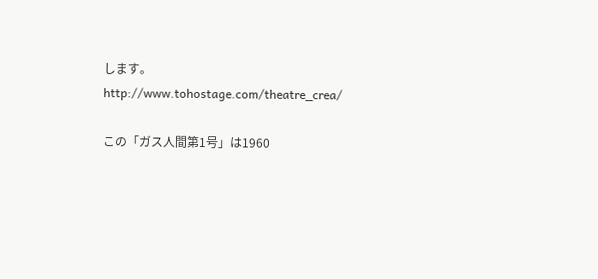します。
http://www.tohostage.com/theatre_crea/

この「ガス人間第1号」は1960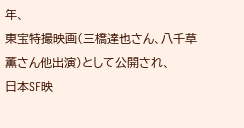年、
東宝特撮映画(三橋達也さん、八千草薫さん他出演)として公開され、
日本SF映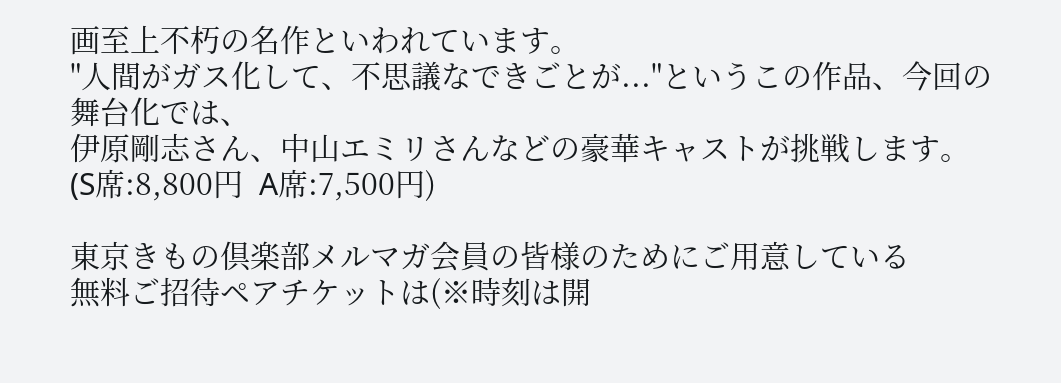画至上不朽の名作といわれています。
"人間がガス化して、不思議なできごとが..."というこの作品、今回の舞台化では、
伊原剛志さん、中山エミリさんなどの豪華キャストが挑戦します。
(S席:8,800円  A席:7,500円)

東京きもの倶楽部メルマガ会員の皆様のためにご用意している
無料ご招待ペアチケットは(※時刻は開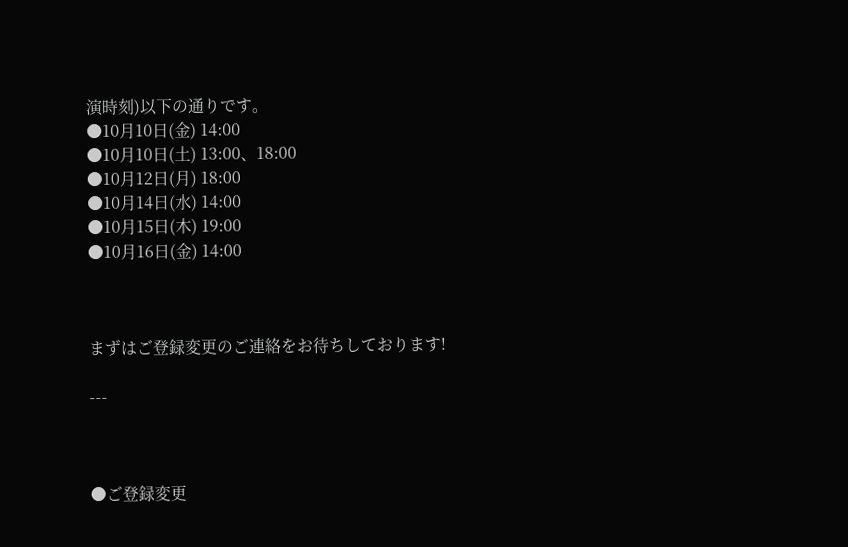演時刻)以下の通りです。
●10月10日(金) 14:00
●10月10日(土) 13:00、18:00
●10月12日(月) 18:00
●10月14日(水) 14:00
●10月15日(木) 19:00
●10月16日(金) 14:00



まずはご登録変更のご連絡をお待ちしております!

---



●ご登録変更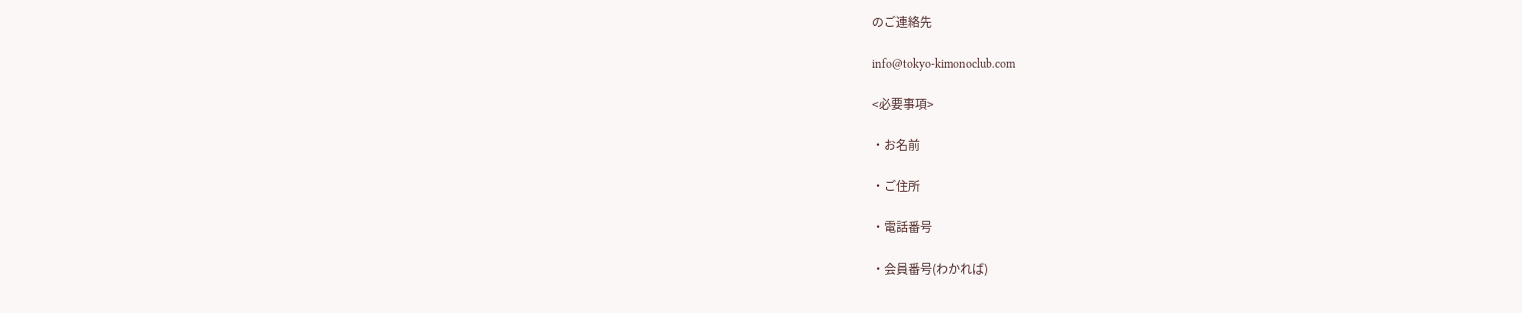のご連絡先

info@tokyo-kimonoclub.com

<必要事項>

・お名前

・ご住所

・電話番号

・会員番号(わかれば)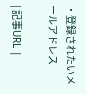・登録されたいメールアドレス

| 記事URL |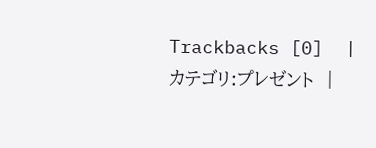Trackbacks [0]  |  カテゴリ:プレゼント  |